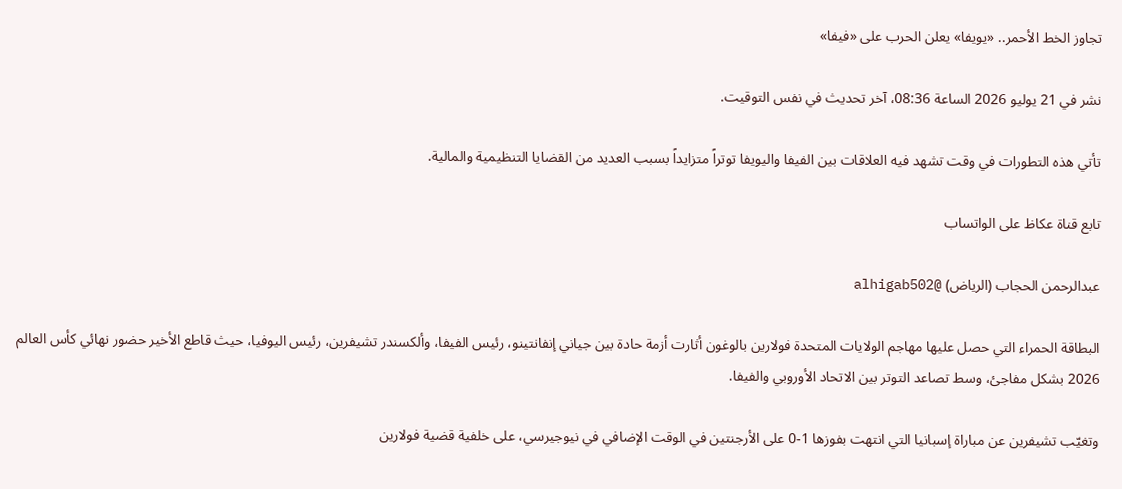تجاوز الخط الأحمر.. «يويفا» يعلن الحرب على «فيفا»

نشر في 21 يوليو 2026 الساعة 08:36، آخر تحديث في نفس التوقيت.

تأتي هذه التطورات في وقت تشهد فيه العلاقات بين الفيفا واليويفا توتراً متزايداً بسبب العديد من القضايا التنظيمية والمالية.

تابع قناة عكاظ على الواتساب

عبدالرحمن الحجاب (الرياض) @alhigab502

البطاقة الحمراء التي حصل عليها مهاجم الولايات المتحدة فولارين بالوغون أثارت أزمة حادة بين جياني إنفانتينو، رئيس الفيفا، وألكسندر تشيفرين، رئيس اليوفيا، حيث قاطع الأخير حضور نهائي كأس العالم 2026 بشكل مفاجئ، وسط تصاعد التوتر بين الاتحاد الأوروبي والفيفا.

وتغيّب تشيفرين عن مباراة إسبانيا التي انتهت بفوزها 1-0 على الأرجنتين في الوقت الإضافي في نيوجيرسي، على خلفية قضية فولارين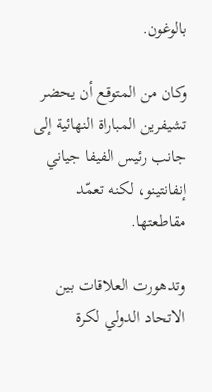بالوغون.

وكان من المتوقع أن يحضر تشيفرين المباراة النهائية إلى جانب رئيس الفيفا جياني إنفانتينو، لكنه تعمّد مقاطعتها.

وتدهورت العلاقات بين الاتحاد الدولي لكرة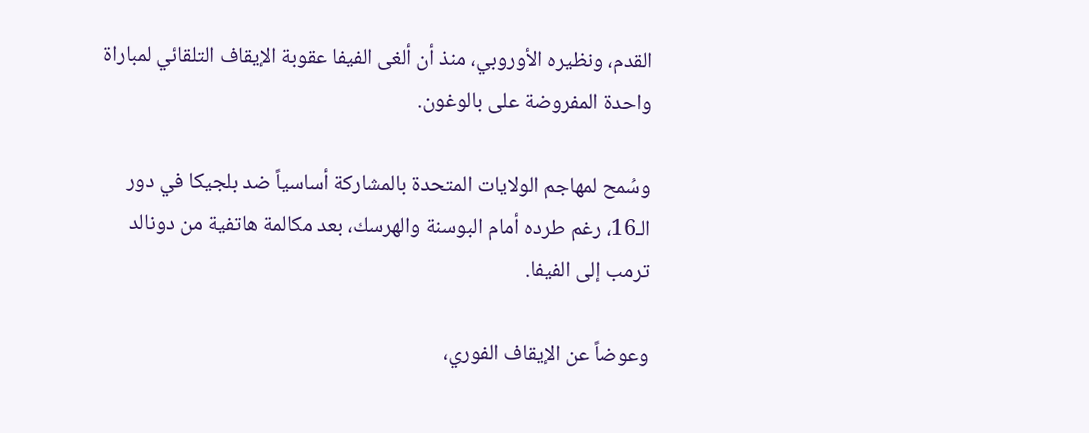القدم، ونظيره الأوروبي، منذ أن ألغى الفيفا عقوبة الإيقاف التلقائي لمباراة واحدة المفروضة على بالوغون.

وسُمح لمهاجم الولايات المتحدة بالمشاركة أساسياً ضد بلجيكا في دور الـ16، رغم طرده أمام البوسنة والهرسك، بعد مكالمة هاتفية من دونالد ترمب إلى الفيفا.

وعوضاً عن الإيقاف الفوري،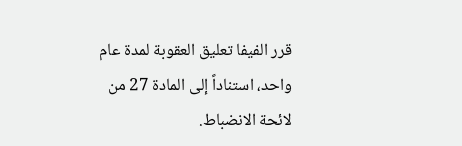قرر الفيفا تعليق العقوبة لمدة عام واحد، استناداً إلى المادة 27 من لائحة الانضباط.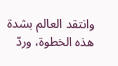وانتقد العالم بشدة هذه الخطوة، وردّ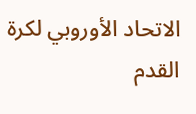الاتحاد الأوروبي لكرة القدم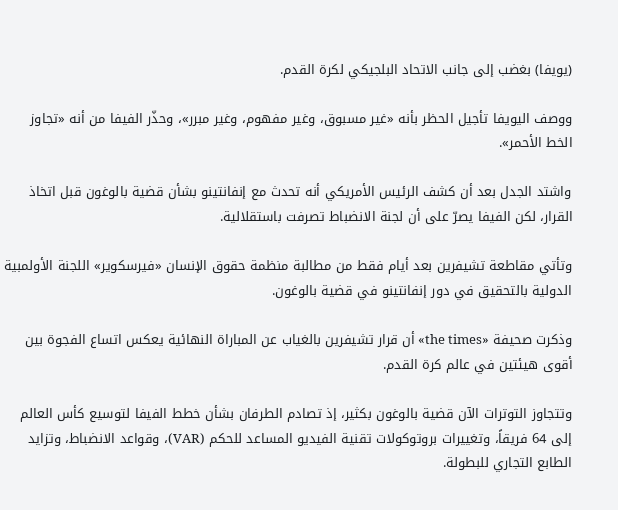(يويفا) بغضب إلى جانب الاتحاد البلجيكي لكرة القدم.

ووصف اليويفا تأجيل الحظر بأنه «غير مسبوق، وغير مفهوم، وغير مبرر»، وحذّر الفيفا من أنه «تجاوز الخط الأحمر».

واشتد الجدل بعد أن كشف الرئيس الأمريكي أنه تحدث مع إنفانتينو بشأن قضية بالوغون قبل اتخاذ القرار، لكن الفيفا يصرّ على أن لجنة الانضباط تصرفت باستقلالية.

وتأتي مقاطعة تشيفرين بعد أيام فقط من مطالبة منظمة حقوق الإنسان «فيرسكوير» اللجنة الأولمبية الدولية بالتحقيق في دور إنفانتينو في قضية بالوغون.

وذكرت صحيفة «the times» أن قرار تشيفرين بالغياب عن المباراة النهائية يعكس اتساع الفجوة بين أقوى هيئتين في عالم كرة القدم.

وتتجاوز التوترات الآن قضية بالوغون بكثير، إذ تصادم الطرفان بشأن خطط الفيفا لتوسيع كأس العالم إلى 64 فريقاً، وتغييرات بروتوكولات تقنية الفيديو المساعد للحكم (VAR)، وقواعد الانضباط، وتزايد الطابع التجاري للبطولة.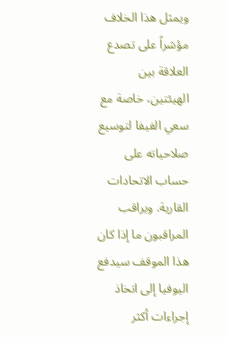ويمثل هذا الخلاف مؤشراً على تصدع العلاقة بين الهيئتين، خاصة مع سعي الفيفا لتوسيع صلاحياته على حساب الاتحادات القارية. ويراقب المراقبون ما إذا كان هذا الموقف سيدفع اليوفيا إلى اتخاذ إجراءات أكثر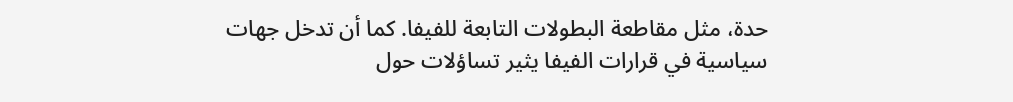حدة، مثل مقاطعة البطولات التابعة للفيفا. كما أن تدخل جهات سياسية في قرارات الفيفا يثير تساؤلات حول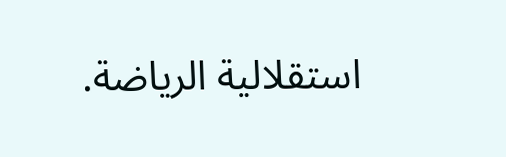استقلالية الرياضة.